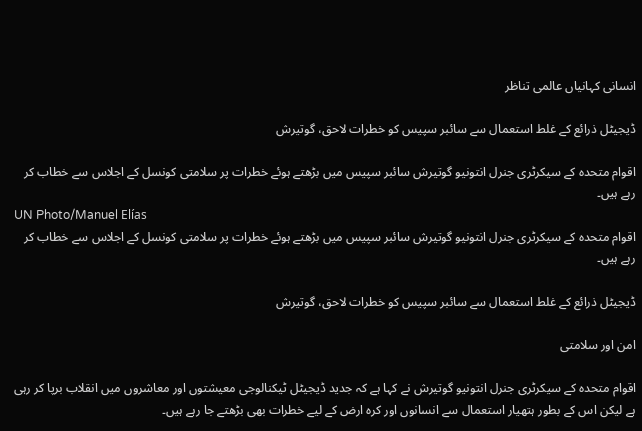انسانی کہانیاں عالمی تناظر

ڈیجیٹل ذرائع کے غلط استعمال سے سائبر سپیس کو خطرات لاحق، گوتیرش

اقوام متحدہ کے سیکرٹری جنرل انتونیو گوتیرش سائبر سپیس میں بڑھتے ہوئے خطرات پر سلامتی کونسل کے اجلاس سے خطاب کر رہے ہیں۔
UN Photo/Manuel Elías
اقوام متحدہ کے سیکرٹری جنرل انتونیو گوتیرش سائبر سپیس میں بڑھتے ہوئے خطرات پر سلامتی کونسل کے اجلاس سے خطاب کر رہے ہیں۔

ڈیجیٹل ذرائع کے غلط استعمال سے سائبر سپیس کو خطرات لاحق، گوتیرش

امن اور سلامتی

اقوام متحدہ کے سیکرٹری جنرل انتونیو گوتیرش نے کہا ہے کہ جدید ڈیجیٹل ٹیکنالوجی معیشتوں اور معاشروں میں انقلاب برپا کر رہی ہے لیکن اس کے بطور ہتھیار استعمال سے انسانوں اور کرہ ارض کے لیے خطرات بھی بڑھتے جا رہے ہیں۔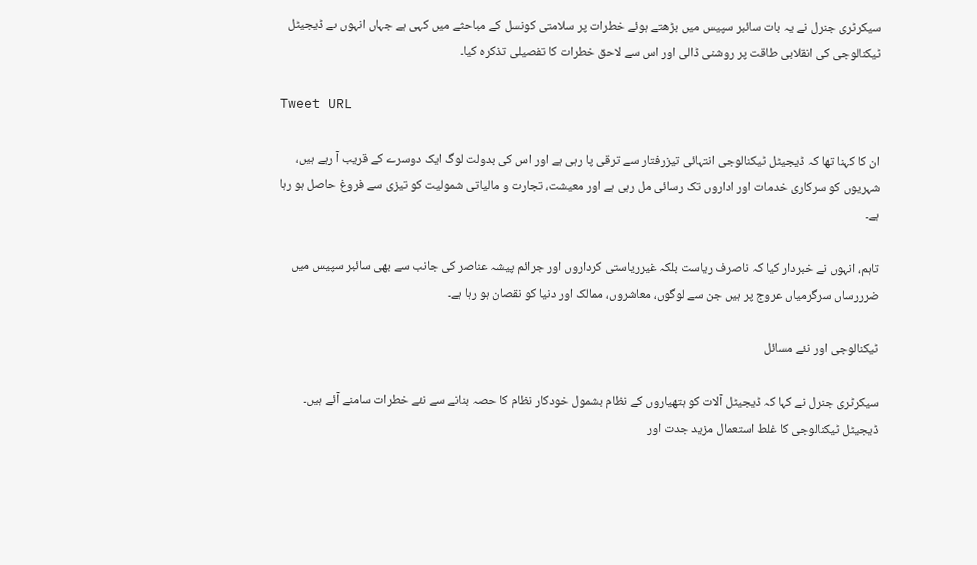سیکرٹری جنرل نے یہ بات سائبر سپیس میں بڑھتے ہوئے خطرات پر سلامتی کونسل کے مباحثے میں کہی ہے جہاں انہوں ںے ڈیجیٹل ٹیکنالوجی کی انقلابی طاقت پر روشنی ڈالی اور اس سے لاحق خطرات کا تفصیلی تذکرہ کیا۔

Tweet URL

ان کا کہنا تھا کہ ڈیجیٹل ٹیکنالوجی انتہائی تیزرفتار سے ترقی پا رہی ہے اور اس کی بدولت لوگ ایک دوسرے کے قریب آ رہے ہیں، شہریوں کو سرکاری خدمات اور اداروں تک رسائی مل رہی ہے اور معیشت، تجارت و مالیاتی شمولیت کو تیزی سے فروغ حاصل ہو رہا ہے۔

تاہم، انہوں نے خبردار کیا کہ ناصرف ریاست بلکہ غیرریاستی کرداروں اور جرائم پیشہ عناصر کی جانب سے بھی سائبر سپیس میں ضرررساں سرگرمیاں عروج پر ہیں جن سے لوگوں، معاشروں، ممالک اور دنیا کو نقصان ہو رہا ہے۔

ٹیکنالوجی اور نئے مسائل

سیکرٹری جنرل نے کہا کہ ڈیجیٹل آلات کو ہتھیاروں کے نظام بشمول خودکار نظام کا حصہ بنانے سے نئے خطرات سامنے آئے ہیں۔ ڈیجیٹل ٹیکنالوجی کا غلط استعمال مزید جدت اور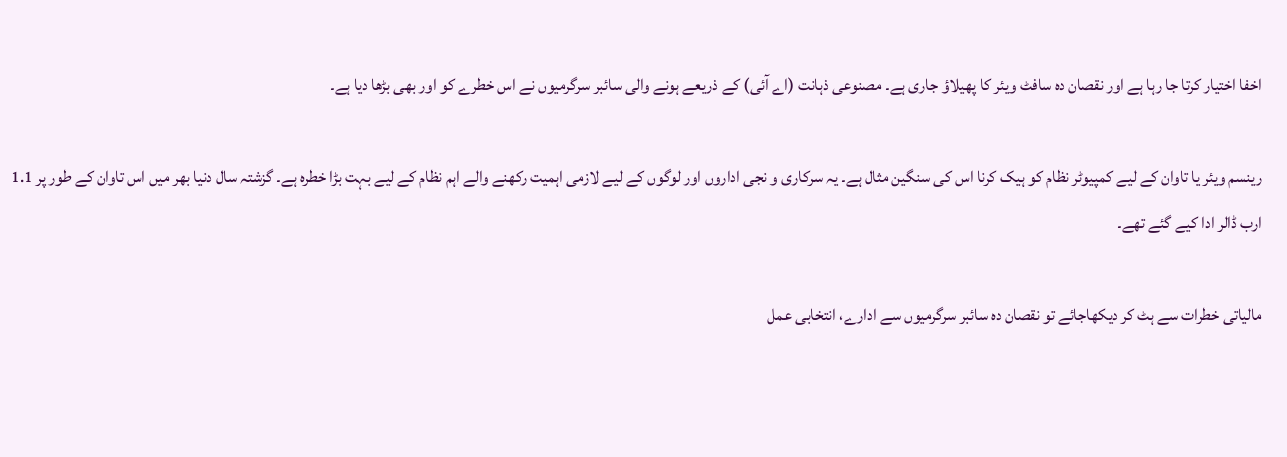اخفا اختیار کرتا جا رہا ہے اور نقصان دہ سافٹ ویئر کا پھیلاؤ جاری ہے۔ مصنوعی ذہانت (اے آئی) کے ذریعے ہونے والی سائبر سرگرمیوں نے اس خطرے کو اور بھی بڑھا دیا ہے۔

رینسم ویئر یا تاوان کے لیے کمپیوٹر نظام کو ہیک کرنا اس کی سنگین مثال ہے۔ یہ سرکاری و نجی اداروں اور لوگوں کے لیے لازمی اہمیت رکھنے والے اہم نظام کے لیے بہت بڑا خطرہ ہے۔ گزشتہ سال دنیا بھر میں اس تاوان کے طور پر 1.1 ارب ڈالر ادا کیے گئے تھے۔

مالیاتی خطرات سے ہٹ کر دیکھاجائے تو نقصان دہ سائبر سرگرمیوں سے ادارے، انتخابی عمل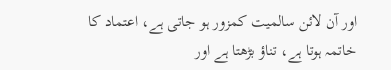اور آن لائن سالمیت کمزور ہو جاتی ہے، اعتماد کا خاتمہ ہوتا ہے، تناؤ بڑھتا ہے اور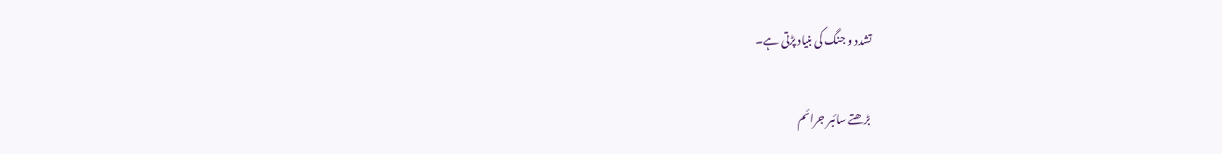تشدد و جنگ کی بنیاد پڑتی ہے۔

بڑھتے سائبر جرائم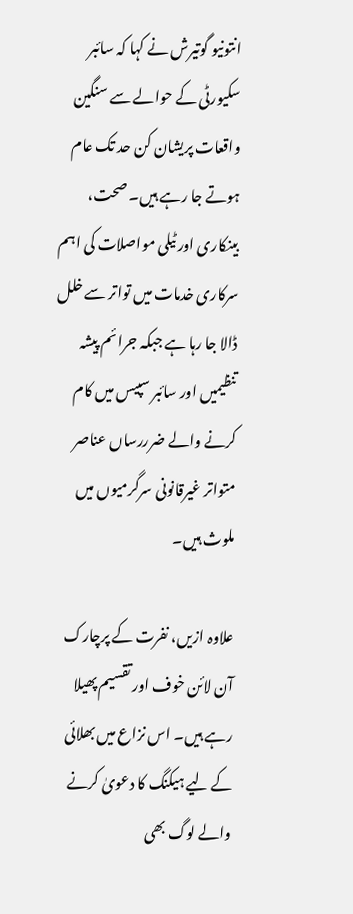انتونیو گوتیرش نے کہا کہ سائبر سکیورٹی کے حوالے سے سنگین واقعات پریشان کن حد تک عام ہوتے جا رہے ہیں۔ صحت، بینکاری اور ٹیلی مواصلات کی اہم سرکاری خدمات میں تواتر سے خلل ڈالا جا رہا ہے جبکہ جرائم پیشہ تنظیمیں اور سائبر سپیس میں کام کرنے والے ضرررساں عناصر متواتر غیرقانونی سرگرمیوں میں ملوث ہیں۔

علاوہ ازیں، نفرت کے پرچارک آن لائن خوف اور تقسیم پھیلا رہے ہیں۔ اس نزاع میں بھلائی کے لیے ہیکنگ کا دعویٰ کرنے والے لوگ بھی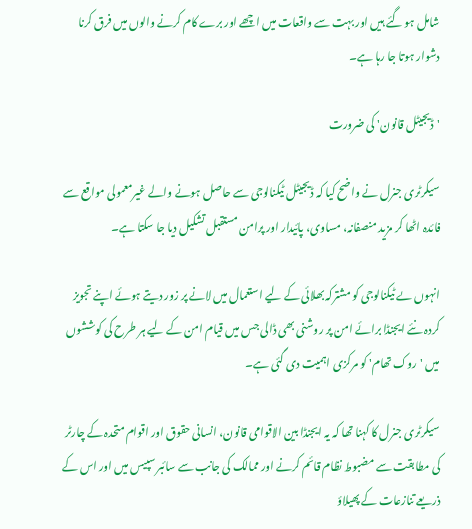شامل ہو گئے ہیں اور بہت سے واقعات میں اچھے اور برے کام کرنے والوں میں فرق کرنا دشوار ہوتا جا رہا ہے۔

'ڈیجیٹل قانون' کی ضرورت

سیکرٹری جنرل نے واضح کیا کہ ڈیجیٹل ٹیکنالوجی سے حاصل ہونے والے غیرمعمولی مواقع سے فائدہ اٹھا کر مزید منصفانہ، مساوی، پائیدار اور پرامن مستقبل تشکیل دیا جا سکتا ہے۔

انہوں ںے ٹیکنالوجی کو مشترکہ بھلائی کے لیے استعمال میں لانے پر زور دیتے ہوئے اپنے تجویز کردہ نئے ایجنڈا برائے امن پر روشنی بھی ڈالی جس میں قیام امن کے لیے ہر طرح کی کوششوں میں 'روک تھام' کو مرکزی اہمیت دی گئی ہے۔

سیکرٹری جنرل کا کہنا تھا کہ یہ ایجنڈا بین الاقوامی قانون، انسانی حقوق اور اقوام متحدہ کے چارٹر کی مطابقت سے مضبوط نظام قائم کرنے اور ممالک کی جانب سے سائبر سپیس میں اور اس کے ذریعے تنازعات کے پھیلاؤ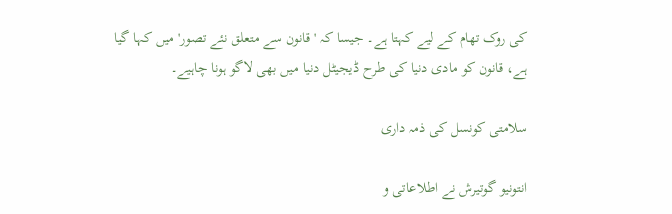کی روک تھام کے لیے کہتا ہے۔ جیسا کہ 'قانون سے متعلق نئے تصور' میں کہا گیا ہے، قانون کو مادی دنیا کی طرح ڈیجیٹل دنیا میں بھی لاگو ہونا چاہیے۔

سلامتی کونسل کی ذمہ داری

انتونیو گوتیرش نے اطلاعاتی و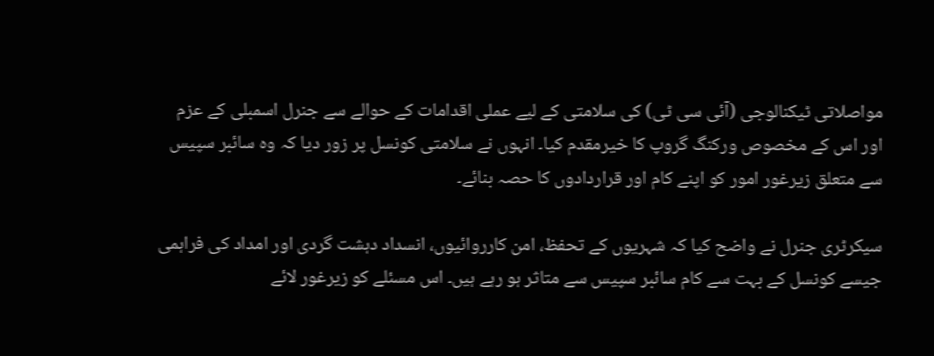مواصلاتی ٹیکنالوجی (آئی سی ٹی) کی سلامتی کے لیے عملی اقدامات کے حوالے سے جنرل اسمبلی کے عزم اور اس کے مخصوص ورکنگ گروپ کا خیرمقدم کیا۔ انہوں نے سلامتی کونسل پر زور دیا کہ وہ سائبر سپیس سے متعلق زیرغور امور کو اپنے کام اور قراردادوں کا حصہ بنائے۔

سیکرٹری جنرل نے واضح کیا کہ شہریوں کے تحفظ، امن کارروائیوں، انسداد دہشت گردی اور امداد کی فراہمی جیسے کونسل کے بہت سے کام سائبر سپیس سے متاثر ہو رہے ہیں۔ اس مسئلے کو زیرغور لائے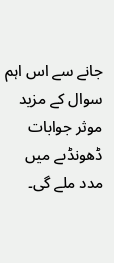جانے سے اس اہم سوال کے مزید موثر جوابات ڈھونڈںے میں مدد ملے گی۔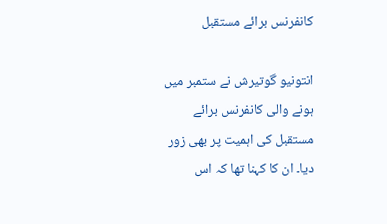کانفرنس برائے مستقبل

انتونیو گوتیرش نے ستمبر میں ہونے والی کانفرنس برائے مستقبل کی اہمیت پر بھی زور دیا۔ ان کا کہنا تھا کہ اس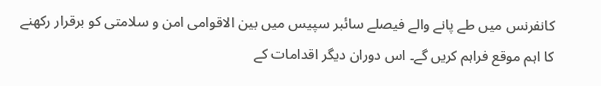کانفرنس میں طے پانے والے فیصلے سائبر سپیس میں بین الاقوامی امن و سلامتی کو برقرار رکھنے کا اہم موقع فراہم کریں گے۔ اس دوران دیگر اقدامات کے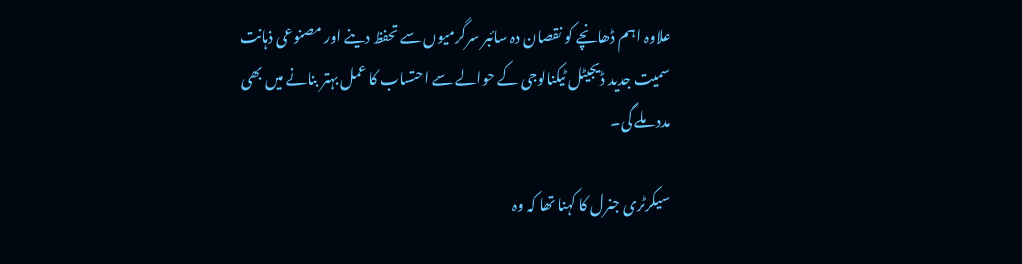علاوہ اہم ڈھانچے کو نقصان دہ سائبر سرگرمیوں سے تحفظ دینے اور مصنوعی ذہانت سمیت جدید ڈیجیٹل ٹیکنالوجی کے حوالے سے احتساب کا عمل بہتر بنانے میں بھی مدد ملے گی۔

سیکرٹری جنرل کا کہنا تھا کہ وہ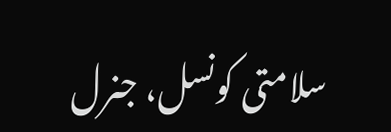سلامتی کونسل، جنرل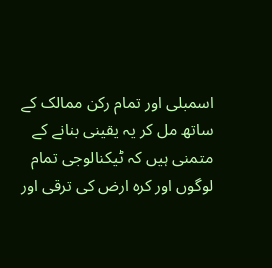اسمبلی اور تمام رکن ممالک کے ساتھ مل کر یہ یقینی بنانے کے متمنی ہیں کہ ٹیکنالوجی تمام لوگوں اور کرہ ارض کی ترقی اور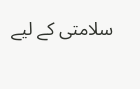سلامتی کے لیے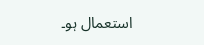استعمال ہو۔